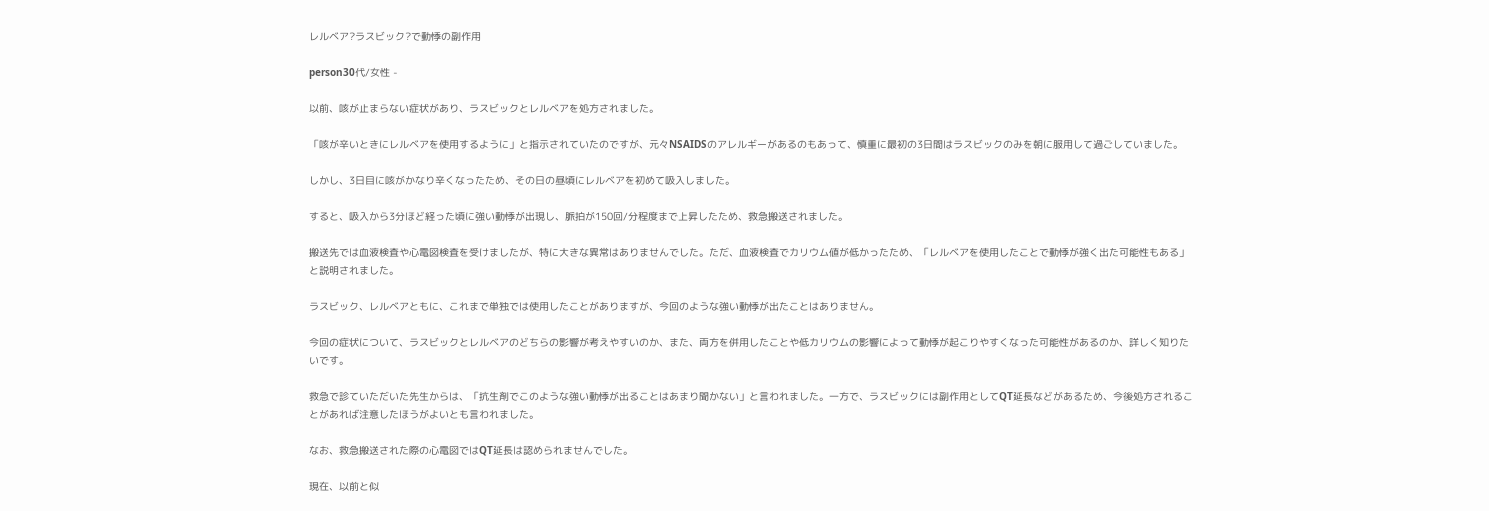レルベア?ラスビック?で動悸の副作用

person30代/女性 -

以前、咳が止まらない症状があり、ラスビックとレルベアを処方されました。

「咳が辛いときにレルベアを使用するように」と指示されていたのですが、元々NSAIDSのアレルギーがあるのもあって、慎重に最初の3日間はラスビックのみを朝に服用して過ごしていました。

しかし、3日目に咳がかなり辛くなったため、その日の昼頃にレルベアを初めて吸入しました。

すると、吸入から3分ほど経った頃に強い動悸が出現し、脈拍が150回/分程度まで上昇したため、救急搬送されました。

搬送先では血液検査や心電図検査を受けましたが、特に大きな異常はありませんでした。ただ、血液検査でカリウム値が低かったため、「レルベアを使用したことで動悸が強く出た可能性もある」と説明されました。

ラスビック、レルベアともに、これまで単独では使用したことがありますが、今回のような強い動悸が出たことはありません。

今回の症状について、ラスビックとレルベアのどちらの影響が考えやすいのか、また、両方を併用したことや低カリウムの影響によって動悸が起こりやすくなった可能性があるのか、詳しく知りたいです。

救急で診ていただいた先生からは、「抗生剤でこのような強い動悸が出ることはあまり聞かない」と言われました。一方で、ラスビックには副作用としてQT延長などがあるため、今後処方されることがあれば注意したほうがよいとも言われました。

なお、救急搬送された際の心電図ではQT延長は認められませんでした。

現在、以前と似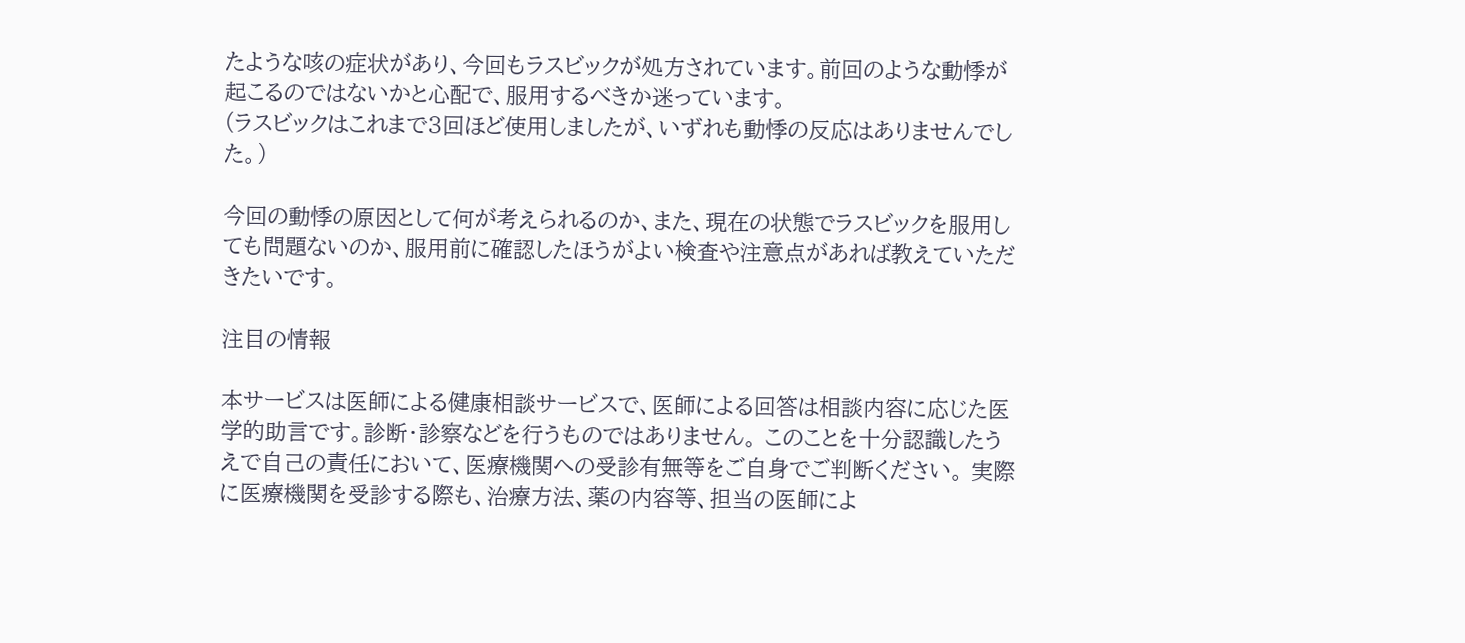たような咳の症状があり、今回もラスビックが処方されています。前回のような動悸が起こるのではないかと心配で、服用するべきか迷っています。
(ラスビックはこれまで3回ほど使用しましたが、いずれも動悸の反応はありませんでした。)

今回の動悸の原因として何が考えられるのか、また、現在の状態でラスビックを服用しても問題ないのか、服用前に確認したほうがよい検査や注意点があれば教えていただきたいです。

注目の情報

本サービスは医師による健康相談サービスで、医師による回答は相談内容に応じた医学的助言です。診断・診察などを行うものではありません。 このことを十分認識したうえで自己の責任において、医療機関への受診有無等をご自身でご判断ください。 実際に医療機関を受診する際も、治療方法、薬の内容等、担当の医師によ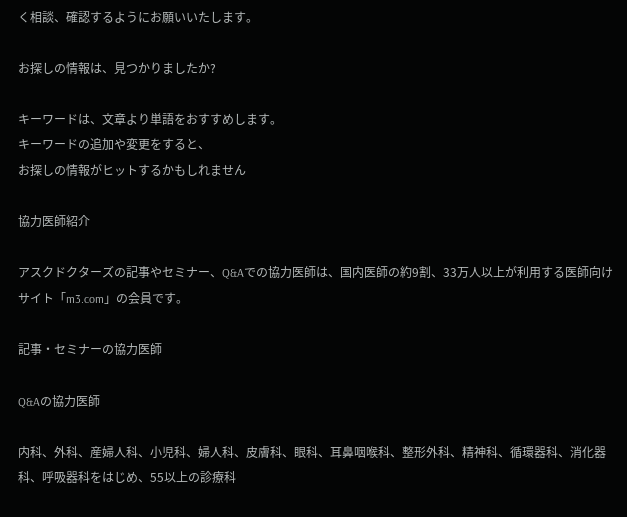く相談、確認するようにお願いいたします。

お探しの情報は、見つかりましたか?

キーワードは、文章より単語をおすすめします。
キーワードの追加や変更をすると、
お探しの情報がヒットするかもしれません

協力医師紹介

アスクドクターズの記事やセミナー、Q&Aでの協力医師は、国内医師の約9割、33万人以上が利用する医師向けサイト「m3.com」の会員です。

記事・セミナーの協力医師

Q&Aの協力医師

内科、外科、産婦人科、小児科、婦人科、皮膚科、眼科、耳鼻咽喉科、整形外科、精神科、循環器科、消化器科、呼吸器科をはじめ、55以上の診療科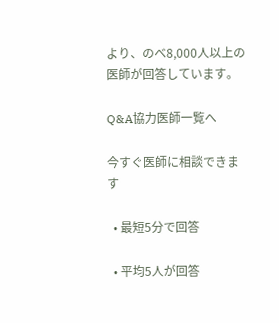より、のべ8,000人以上の医師が回答しています。

Q&A協力医師一覧へ

今すぐ医師に相談できます

  • 最短5分で回答

  • 平均5人が回答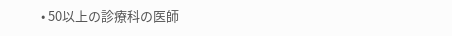• 50以上の診療科の医師